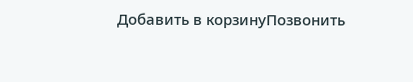Добавить в корзинуПозвонить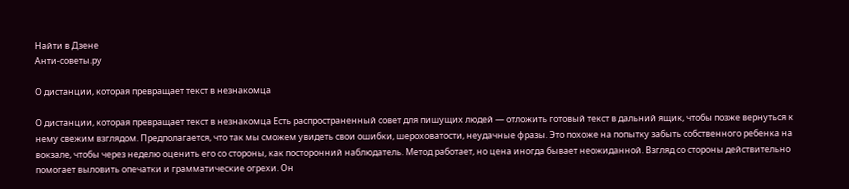Найти в Дзене
Анти-советы.ру

О дистанции, которая превращает текст в незнакомца

О дистанции, которая превращает текст в незнакомца Есть распространенный совет для пишущих людей — отложить готовый текст в дальний ящик, чтобы позже вернуться к нему свежим взглядом. Предполагается, что так мы сможем увидеть свои ошибки, шероховатости, неудачные фразы. Это похоже на попытку забыть собственного ребенка на вокзале, чтобы через неделю оценить его со стороны, как посторонний наблюдатель. Метод работает, но цена иногда бывает неожиданной. Взгляд со стороны действительно помогает выловить опечатки и грамматические огрехи. Он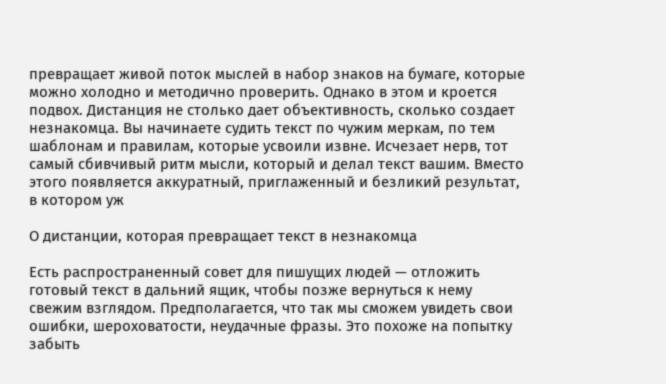превращает живой поток мыслей в набор знаков на бумаге, которые можно холодно и методично проверить. Однако в этом и кроется подвох. Дистанция не столько дает объективность, сколько создает незнакомца. Вы начинаете судить текст по чужим меркам, по тем шаблонам и правилам, которые усвоили извне. Исчезает нерв, тот самый сбивчивый ритм мысли, который и делал текст вашим. Вместо этого появляется аккуратный, приглаженный и безликий результат, в котором уж

О дистанции, которая превращает текст в незнакомца

Есть распространенный совет для пишущих людей — отложить готовый текст в дальний ящик, чтобы позже вернуться к нему свежим взглядом. Предполагается, что так мы сможем увидеть свои ошибки, шероховатости, неудачные фразы. Это похоже на попытку забыть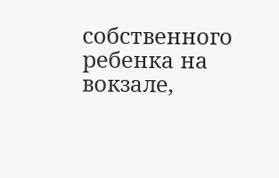собственного ребенка на вокзале,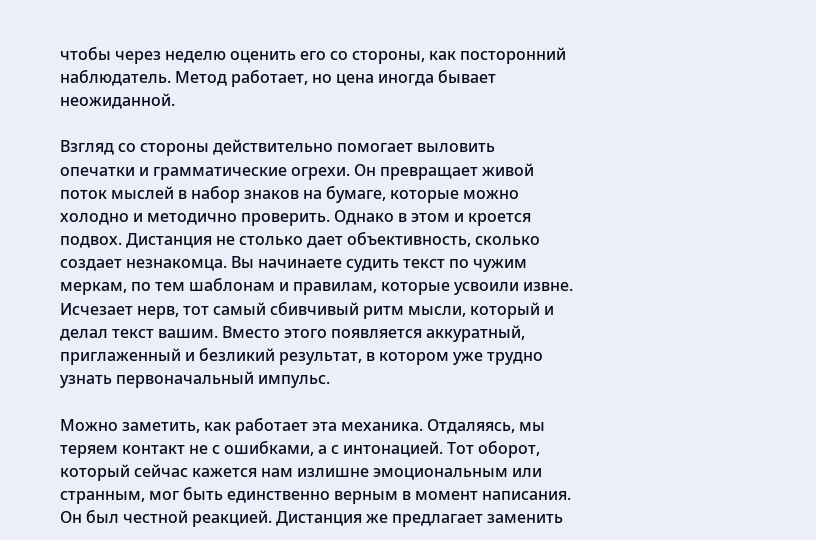чтобы через неделю оценить его со стороны, как посторонний наблюдатель. Метод работает, но цена иногда бывает неожиданной.

Взгляд со стороны действительно помогает выловить опечатки и грамматические огрехи. Он превращает живой поток мыслей в набор знаков на бумаге, которые можно холодно и методично проверить. Однако в этом и кроется подвох. Дистанция не столько дает объективность, сколько создает незнакомца. Вы начинаете судить текст по чужим меркам, по тем шаблонам и правилам, которые усвоили извне. Исчезает нерв, тот самый сбивчивый ритм мысли, который и делал текст вашим. Вместо этого появляется аккуратный, приглаженный и безликий результат, в котором уже трудно узнать первоначальный импульс.

Можно заметить, как работает эта механика. Отдаляясь, мы теряем контакт не с ошибками, а с интонацией. Тот оборот, который сейчас кажется нам излишне эмоциональным или странным, мог быть единственно верным в момент написания. Он был честной реакцией. Дистанция же предлагает заменить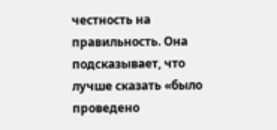честность на правильность. Она подсказывает, что лучше сказать «было проведено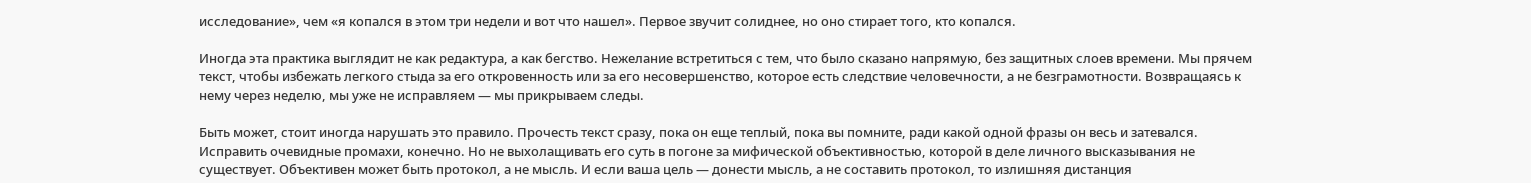исследование», чем «я копался в этом три недели и вот что нашел». Первое звучит солиднее, но оно стирает того, кто копался.

Иногда эта практика выглядит не как редактура, а как бегство. Нежелание встретиться с тем, что было сказано напрямую, без защитных слоев времени. Мы прячем текст, чтобы избежать легкого стыда за его откровенность или за его несовершенство, которое есть следствие человечности, а не безграмотности. Возвращаясь к нему через неделю, мы уже не исправляем — мы прикрываем следы.

Быть может, стоит иногда нарушать это правило. Прочесть текст сразу, пока он еще теплый, пока вы помните, ради какой одной фразы он весь и затевался. Исправить очевидные промахи, конечно. Но не выхолащивать его суть в погоне за мифической объективностью, которой в деле личного высказывания не существует. Объективен может быть протокол, а не мысль. И если ваша цель — донести мысль, а не составить протокол, то излишняя дистанция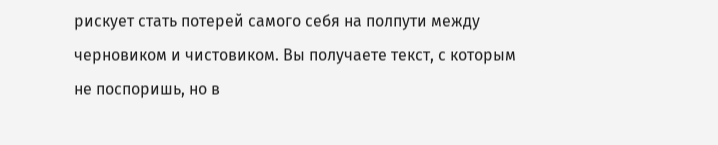рискует стать потерей самого себя на полпути между черновиком и чистовиком. Вы получаете текст, с которым не поспоришь, но в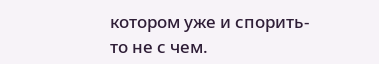котором уже и спорить-то не с чем.